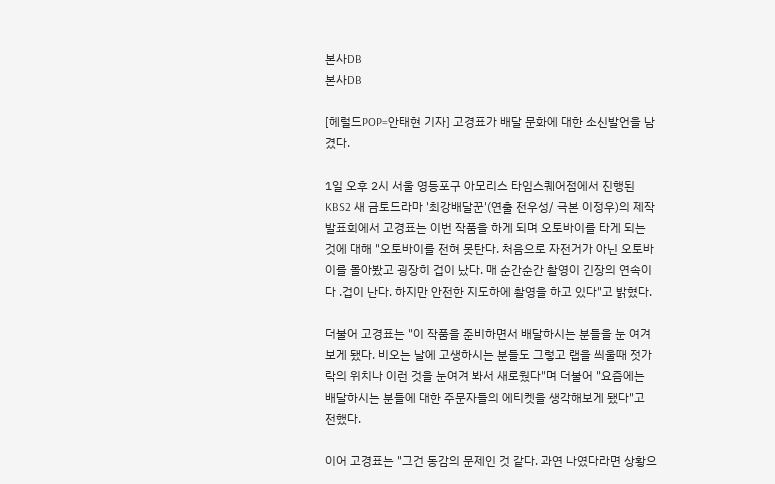본사DB
본사DB

[헤럴드POP=안태현 기자] 고경표가 배달 문화에 대한 소신발언을 남겼다.

1일 오후 2시 서울 영등포구 아모리스 타임스퀘어점에서 진행된 KBS2 새 금토드라마 '최강배달꾼'(연출 전우성/ 극본 이정우)의 제작발표회에서 고경표는 이번 작품을 하게 되며 오토바이를 타게 되는 것에 대해 "오토바이를 전혀 못탄다. 처음으로 자전거가 아닌 오토바이를 몰아봤고 굉장히 겁이 났다. 매 순간순간 촬영이 긴장의 연속이다 .겁이 난다. 하지만 안전한 지도하에 촬영을 하고 있다"고 밝혔다.

더불어 고경표는 "이 작품을 준비하면서 배달하시는 분들을 눈 여겨 보게 됐다. 비오는 날에 고생하시는 분들도 그렇고 랩을 씌울때 젓가락의 위치나 이런 것을 눈여겨 봐서 새로웠다"며 더불어 "요즘에는 배달하시는 분들에 대한 주문자들의 에티켓을 생각해보게 됐다"고 전했다.

이어 고경표는 "그건 동감의 문제인 것 같다. 과연 나였다라면 상황으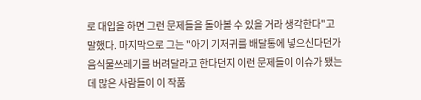로 대입을 하면 그런 문제들을 돌아볼 수 있을 거라 생각한다"고 말했다. 마지막으로 그는 "아기 기저귀를 배달통에 넣으신다던가 음식물쓰레기를 버려달라고 한다던지 이런 문제들이 이슈가 됐는데 많은 사람들이 이 작품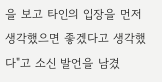을 보고 타인의 입장을 먼저 생각했으면 좋겠다고 생각했다"고 소신 발언을 남겼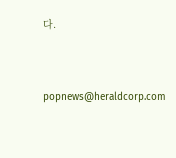다.


popnews@heraldcorp.com